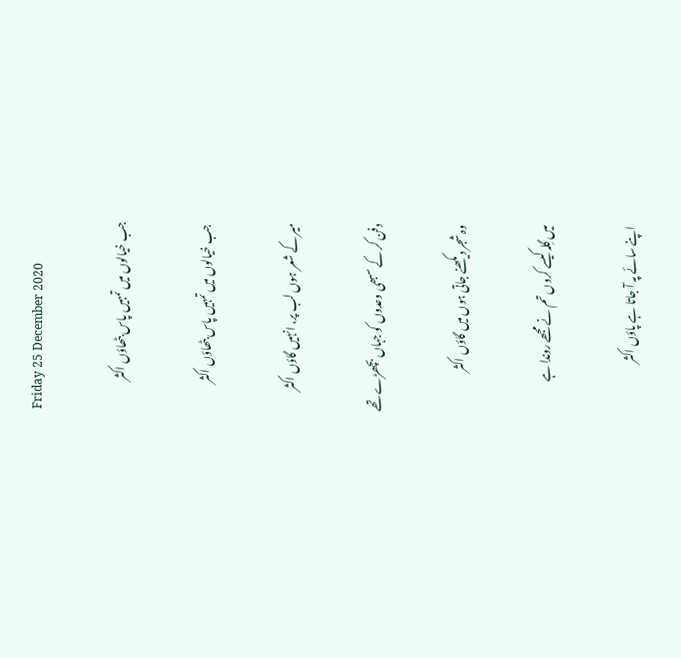Friday 25 December 2020

جب خیالوں میں تمہیں پاس بٹھاؤں اکثر

 جب خیالوں میں تمہیں پاس بٹھاؤں اکثر

میر کے شعر ہوں لب پر، انہیں گاؤں اکثر

دفن کر کے سبھی وعدوں کو جہاں بچھڑے تھے

وہ شجر دیکھنے جاتی ہوں میں گاؤں اکثر

میں گِلہ کیسے کروں تم نے مجھے روندا ہے

اپنے سائے پہ آ جاتا ہے پاؤں اکثر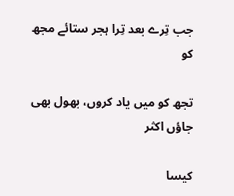جب تِرے بعد تِرا ہجر ستائے مجھ کو

تجھ کو میں یاد کروں، بھول بھی جاؤں اکثر

کیسا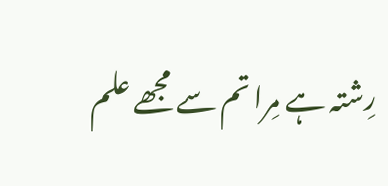رِشتہ ہے مِرا تم سے مجھے علم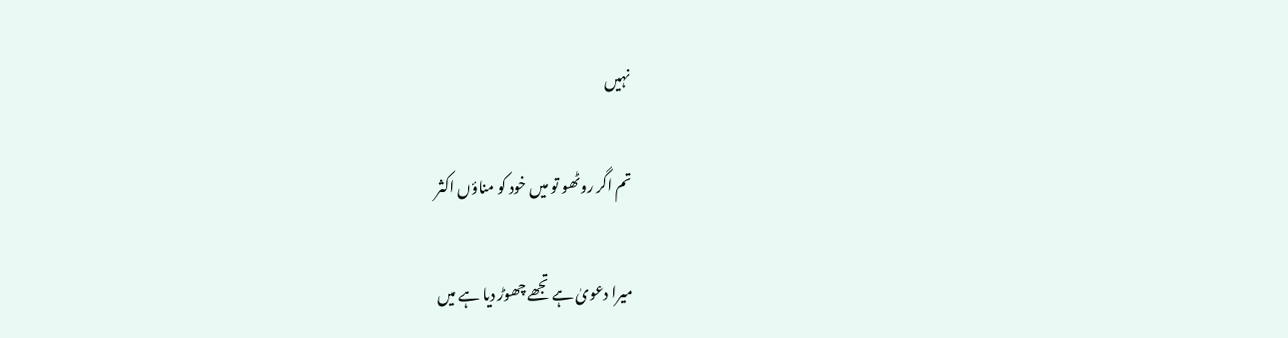نہیں

تم اگر روٹھو تو میں خود کو مناؤں اکثر

میرا دعویٰ ہے تجھے چھوڑ دیا ہے میں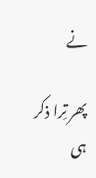نے

پھر تِرا ذکر ہی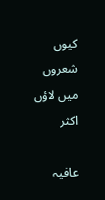کیوں شعروں میں لاؤں اکثر

عافیہ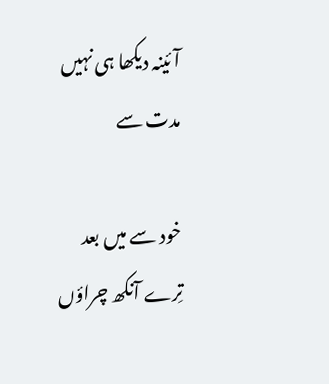آئینہ دیکھا ہی نہیں مدت سے

خود سے میں بعد تِرے آنکھ چراؤں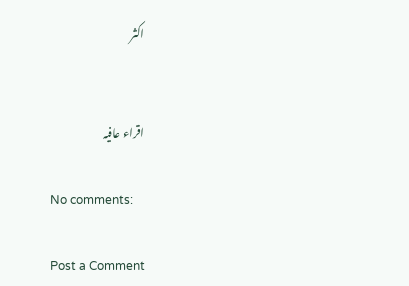اکثر


اقراء عافیہ

No comments:

Post a Comment